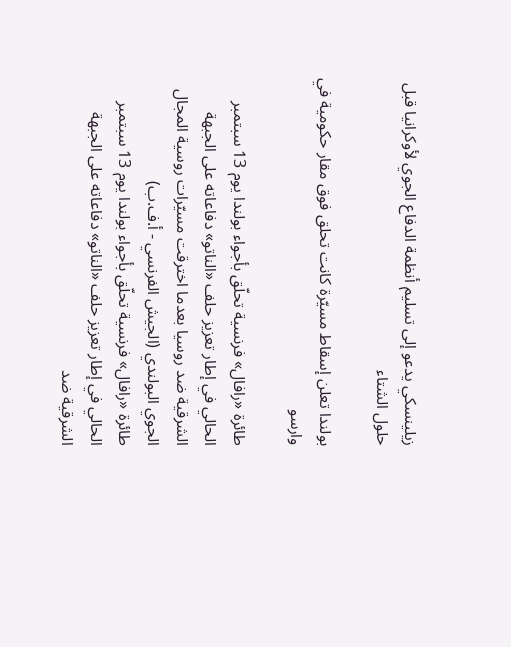زيلينسكي يدعو إلى تسليم أنظمة الدفاع الجوي لأوكرانيا قبل حلول الشتاء

بولندا تعلن إسقاط مسيّرة كانت تحلق فوق مقار حكومية في وارسو

طائرة «رافال» فرنسية تحلّق بأجواء بولندا يوم 13 سبتمبر الحالي في إطار تعزيز حلف «الناتو» دفاعاته على الجبهة الشرقية ضد روسيا بعدما اخترقت مسيّرات روسية المجال الجوي البولندي (الجيش الفرنسي - أ.ف.ب)
طائرة «رافال» فرنسية تحلّق بأجواء بولندا يوم 13 سبتمبر الحالي في إطار تعزيز حلف «الناتو» دفاعاته على الجبهة الشرقية ضد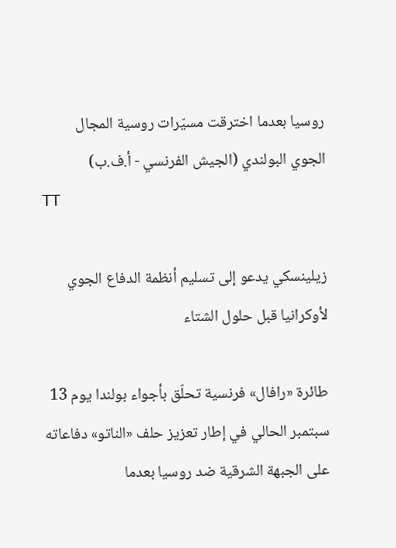روسيا بعدما اخترقت مسيّرات روسية المجال الجوي البولندي (الجيش الفرنسي - أ.ف.ب)
TT

زيلينسكي يدعو إلى تسليم أنظمة الدفاع الجوي لأوكرانيا قبل حلول الشتاء

طائرة «رافال» فرنسية تحلّق بأجواء بولندا يوم 13 سبتمبر الحالي في إطار تعزيز حلف «الناتو» دفاعاته على الجبهة الشرقية ضد روسيا بعدما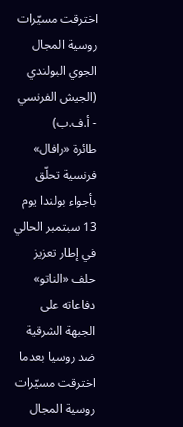اخترقت مسيّرات روسية المجال الجوي البولندي (الجيش الفرنسي - أ.ف.ب)
طائرة «رافال» فرنسية تحلّق بأجواء بولندا يوم 13 سبتمبر الحالي في إطار تعزيز حلف «الناتو» دفاعاته على الجبهة الشرقية ضد روسيا بعدما اخترقت مسيّرات روسية المجال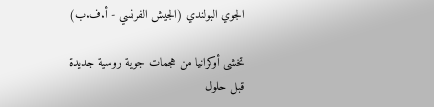الجوي البولندي (الجيش الفرنسي - أ.ف.ب)

تخشى أوكرانيا من هجمات جوية روسية جديدة قبل حلول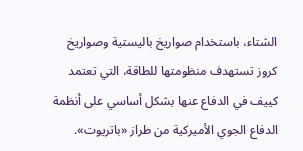الشتاء، باستخدام صواريخ باليستية وصواريخ كروز تستهدف منظومتها للطاقة، التي تعتمد كييف في الدفاع عنها بشكل أساسي على أنظمة الدفاع الجوي الأميركية من طراز «باتريوت».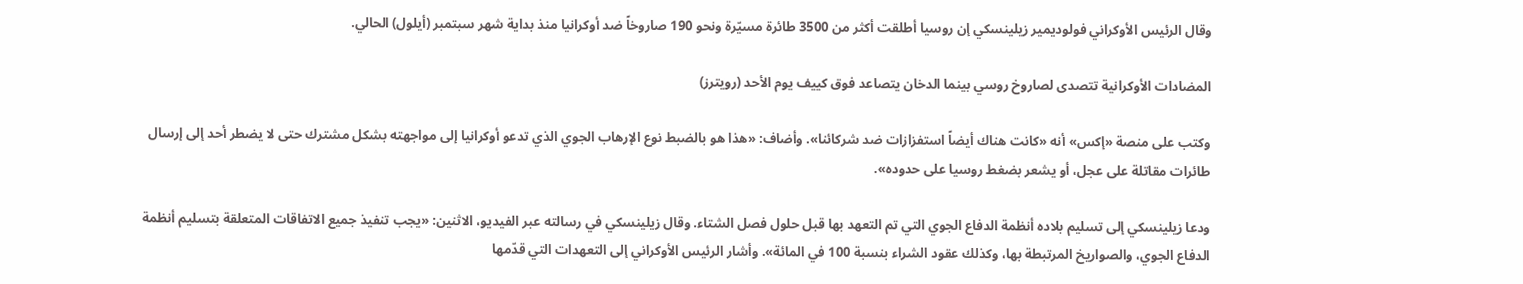وقال الرئيس الأوكراني فولوديمير زيلينسكي إن روسيا أطلقت أكثر من 3500 طائرة مسيّرة ونحو 190 صاروخاً ضد أوكرانيا منذ بداية شهر سبتمبر (أيلول) الحالي.

المضادات الأوكرانية تتصدى لصاروخ روسي بينما الدخان يتصاعد فوق كييف يوم الأحد (رويترز)

وكتب على منصة «إكس» أنه «كانت هناك أيضاً استفزازات ضد شركائنا». وأضاف: «هذا هو بالضبط نوع الإرهاب الجوي الذي تدعو أوكرانيا إلى مواجهته بشكل مشترك حتى لا يضطر أحد إلى إرسال طائرات مقاتلة على عجل، أو يشعر بضغط روسيا على حدوده».

ودعا زيلينسكي إلى تسليم بلاده أنظمة الدفاع الجوي التي تم التعهد بها قبل حلول فصل الشتاء. وقال زيلينسكي في رسالته عبر الفيديو، الاثنين: «يجب تنفيذ جميع الاتفاقات المتعلقة بتسليم أنظمة الدفاع الجوي، والصواريخ المرتبطة بها، وكذلك عقود الشراء بنسبة 100 في المائة». وأشار الرئيس الأوكراني إلى التعهدات التي قدّمها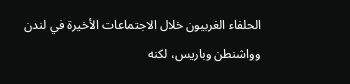الحلفاء الغربيون خلال الاجتماعات الأخيرة في لندن وواشنطن وباريس، لكنه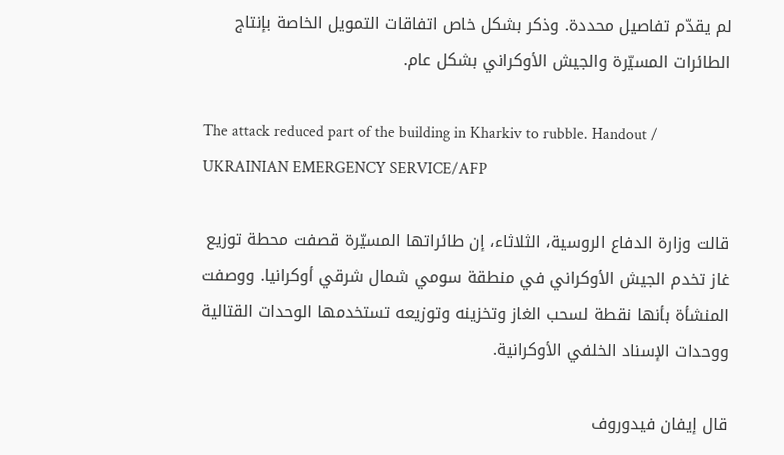لم يقدّم تفاصيل محددة. وذكر بشكل خاص اتفاقات التمويل الخاصة بإنتاج الطائرات المسيّرة والجيش الأوكراني بشكل عام.

The attack reduced part of the building in Kharkiv to rubble. Handout / UKRAINIAN EMERGENCY SERVICE/AFP

قالت وزارة الدفاع الروسية، الثلاثاء، إن طائراتها المسيّرة قصفت محطة توزيع غاز تخدم الجيش الأوكراني في منطقة سومي شمال شرقي أوكرانيا. ووصفت المنشأة بأنها نقطة لسحب الغاز وتخزينه وتوزيعه تستخدمها الوحدات القتالية ووحدات الإسناد الخلفي الأوكرانية.

قال إيفان فيدوروف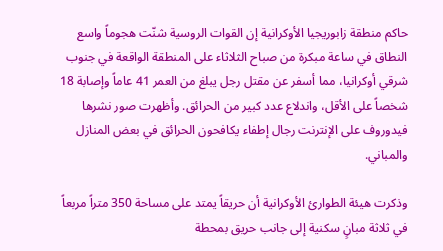حاكم منطقة زابوريجيا الأوكرانية إن القوات الروسية شنّت هجوماً واسع النطاق في ساعة مبكرة من صباح الثلاثاء على المنطقة الواقعة في جنوب شرقي أوكرانيا، مما أسفر عن مقتل رجل يبلغ من العمر 41 عاماً وإصابة 18 شخصاً على الأقل، واندلاع عدد كبير من الحرائق. وأظهرت صور نشرها فيدوروف على الإنترنت رجال إطفاء يكافحون الحرائق في بعض المنازل والمباني.

وذكرت هيئة الطوارئ الأوكرانية أن حريقاً يمتد على مساحة 350 متراً مربعاً في ثلاثة مبانٍ سكنية إلى جانب حريق بمحطة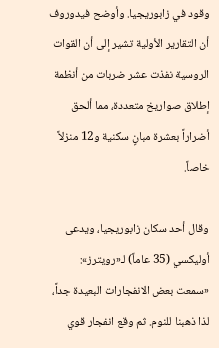وقود في زابوريجيا. وأوضح فيدوروف أن التقارير الأولية تشير إلى أن القوات الروسية نفذت عشر ضربات من أنظمة إطلاق صواريخ متعددة، مما ألحق أضراراً بعشرة مبانٍ سكنية و12 منزلاً خاصاً.

وقال أحد سكان زابوريجيا، ويدعى أوليكسي (35 عاماً) لـ«رويترز»: «سمعت بعض الانفجارات البعيدة جداً، لذا ذهبنا للنوم. ثم وقع انفجار قوي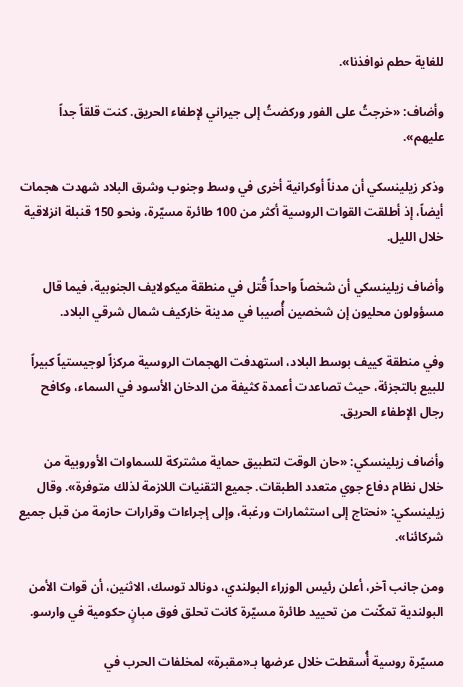للغاية حطم نوافذنا».

وأضاف: «خرجتُ على الفور وركضتُ إلى جيراني لإطفاء الحريق. كنت قلقاً جداً عليهم».

وذكر زيلينسكي أن مدناً أوكرانية أخرى في وسط وجنوب وشرق البلاد شهدت هجمات أيضاً، إذ أطلقت القوات الروسية أكثر من 100 طائرة مسيّرة، ونحو 150 قنبلة انزلاقية خلال الليل.

وأضاف زيلينسكي أن شخصاً واحداً قُتل في منطقة ميكولايف الجنوبية، فيما قال مسؤولون محليون إن شخصين أُصيبا في مدينة خاركيف شمال شرقي البلاد.

وفي منطقة كييف بوسط البلاد، استهدفت الهجمات الروسية مركزاً لوجيستياً كبيراً للبيع بالتجزئة، حيث تصاعدت أعمدة كثيفة من الدخان الأسود في السماء، وكافح رجال الإطفاء الحريق.

وأضاف زيلينسكي: «حان الوقت لتطبيق حماية مشتركة للسماوات الأوروبية من خلال نظام دفاع جوي متعدد الطبقات. جميع التقنيات اللازمة لذلك متوفرة». وقال زيلينسكي: «نحتاج إلى استثمارات ورغبة، وإلى إجراءات وقرارات حازمة من قبل جميع شركائنا».

ومن جانب آخر، أعلن رئيس الوزراء البولندي، دونالد توسك، الاثنين، أن قوات الأمن البولندية تمكّنت من تحييد طائرة مسيّرة كانت تحلق فوق مبانٍ حكومية في وارسو.

مسيّرة روسية أُسقطت خلال عرضها بـ«مقبرة» لمخلفات الحرب في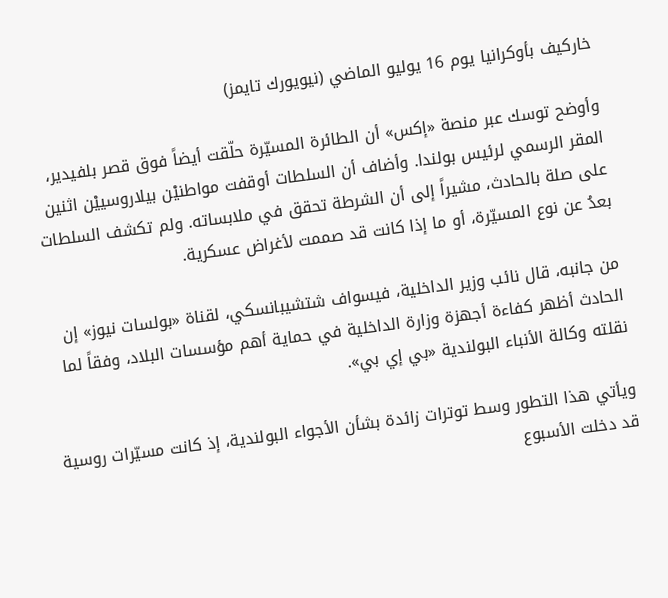خاركيف بأوكرانيا يوم 16 يوليو الماضي (نيويورك تايمز)

وأوضح توسك عبر منصة «إكس» أن الطائرة المسيّرة حلّقت أيضاً فوق قصر بلفيدير، المقر الرسمي لرئيس بولندا. وأضاف أن السلطات أوقفت مواطنيْن بيلاروسييْن اثنين على صلة بالحادث، مشيراً إلى أن الشرطة تحقق في ملابساته. ولم تكشف السلطات بعدُ عن نوع المسيّرة، أو ما إذا كانت قد صممت لأغراض عسكرية.

من جانبه، قال نائب وزير الداخلية، فيسواف شتشيبانسكي، لقناة «بولسات نيوز» إن الحادث أظهر كفاءة أجهزة وزارة الداخلية في حماية أهم مؤسسات البلاد، وفقاً لما نقلته وكالة الأنباء البولندية «بي إي بي».

ويأتي هذا التطور وسط توترات زائدة بشأن الأجواء البولندية، إذ كانت مسيّرات روسية قد دخلت الأسبوع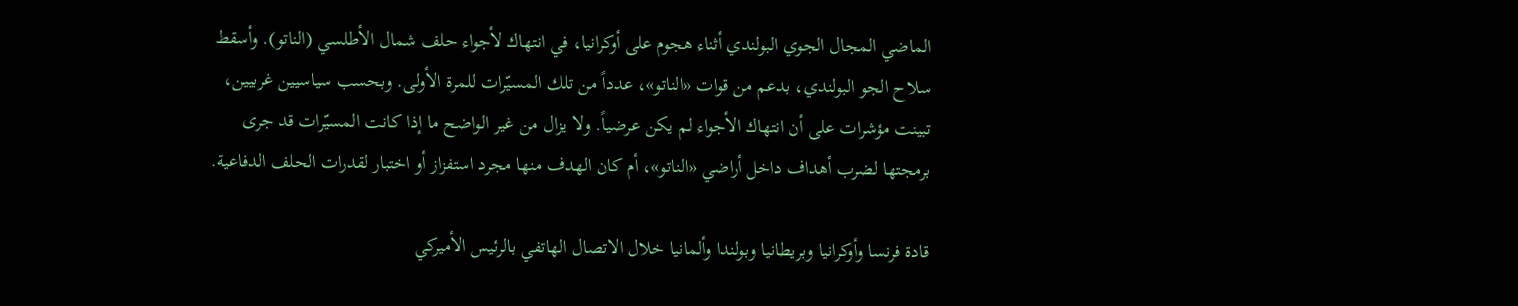الماضي المجال الجوي البولندي أثناء هجوم على أوكرانيا، في انتهاك لأجواء حلف شمال الأطلسي (الناتو). وأسقط سلاح الجو البولندي، بدعم من قوات «الناتو»، عدداً من تلك المسيّرات للمرة الأولى. وبحسب سياسيين غربيين، تبينت مؤشرات على أن انتهاك الأجواء لم يكن عرضياً. ولا يزال من غير الواضح ما إذا كانت المسيّرات قد جرى برمجتها لضرب أهداف داخل أراضي «الناتو»، أم كان الهدف منها مجرد استفزاز أو اختبار لقدرات الحلف الدفاعية.

قادة فرنسا وأوكرانيا وبريطانيا وبولندا وألمانيا خلال الاتصال الهاتفي بالرئيس الأميركي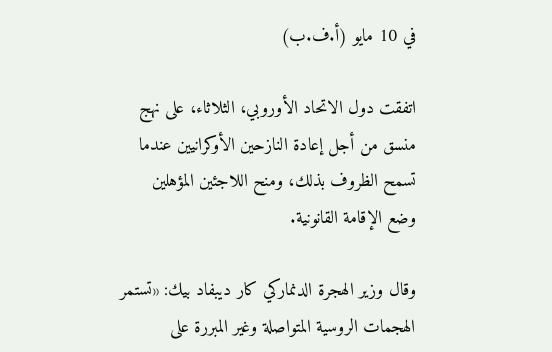في 10 مايو (أ.ف.ب)

اتفقت دول الاتحاد الأوروبي، الثلاثاء، على نهج منسق من أجل إعادة النازحين الأوكرانيين عندما تسمح الظروف بذلك، ومنح اللاجئين المؤهلين وضع الإقامة القانونية.

وقال وزير الهجرة الدنماركي كار ديبفاد بيك: «تستمر الهجمات الروسية المتواصلة وغير المبررة على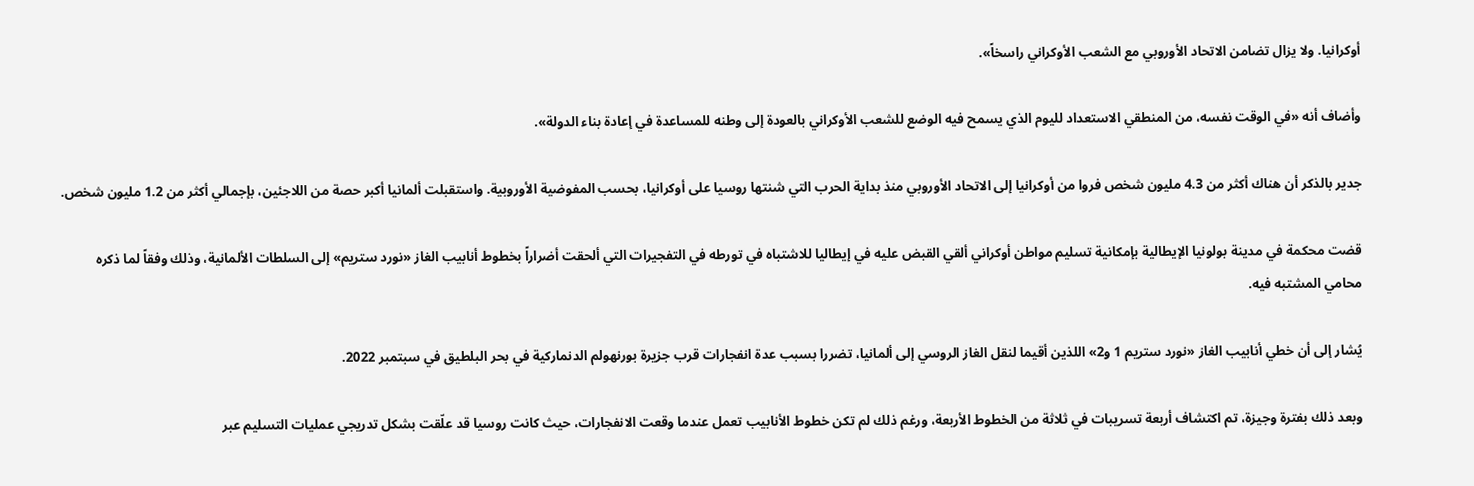أوكرانيا. ولا يزال تضامن الاتحاد الأوروبي مع الشعب الأوكراني راسخاً».

وأضاف أنه «في الوقت نفسه، من المنطقي الاستعداد لليوم الذي يسمح فيه الوضع للشعب الأوكراني بالعودة إلى وطنه للمساعدة في إعادة بناء الدولة».

جدير بالذكر أن هناك أكثر من 4.3 مليون شخص فروا من أوكرانيا إلى الاتحاد الأوروبي منذ بداية الحرب التي شنتها روسيا على أوكرانيا، بحسب المفوضية الأوروبية. واستقبلت ألمانيا أكبر حصة من اللاجئين، بإجمالي أكثر من 1.2 مليون شخص.

قضت محكمة في مدينة بولونيا الإيطالية بإمكانية تسليم مواطن أوكراني ألقي القبض عليه في إيطاليا للاشتباه في تورطه في التفجيرات التي ألحقت أضراراً بخطوط أنابيب الغاز «نورد ستريم» إلى السلطات الألمانية، وذلك وفقاً لما ذكره محامي المشتبه فيه.

يُشار إلى أن خطي أنابيب الغاز «نورد ستريم 1 و2» اللذين أقيما لنقل الغاز الروسي إلى ألمانيا، تضررا بسبب عدة انفجارات قرب جزيرة بورنهولم الدنماركية في بحر البلطيق في سبتمبر 2022.

وبعد ذلك بفترة وجيزة، تم اكتشاف أربعة تسريبات في ثلاثة من الخطوط الأربعة، ورغم ذلك لم تكن خطوط الأنابيب تعمل عندما وقعت الانفجارات، حيث كانت روسيا قد علّقت بشكل تدريجي عمليات التسليم عبر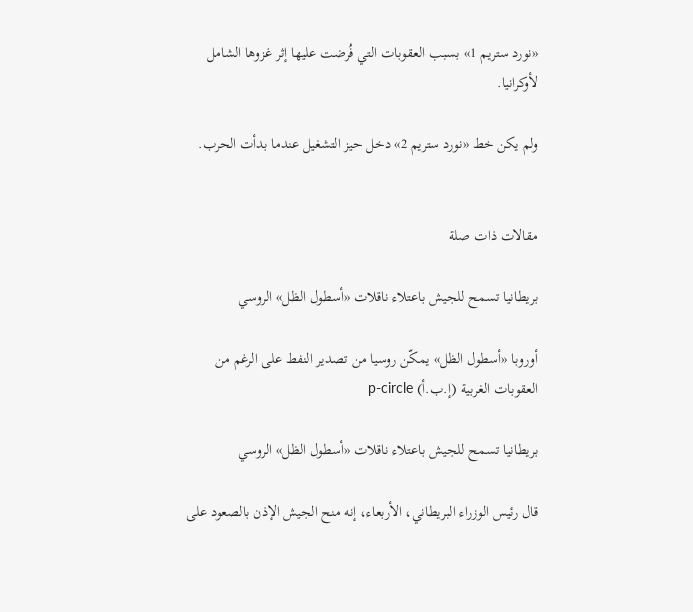«نورد ستريم 1» بسبب العقوبات التي فُرضت عليها إثر غزوها الشامل لأوكرانيا.

ولم يكن خط «نورد ستريم 2» دخل حيز التشغيل عندما بدأت الحرب.


مقالات ذات صلة

بريطانيا تسمح للجيش باعتلاء ناقلات «أسطول الظل» الروسي

أوروبا «أسطول الظل» يمكّن روسيا من تصدير النفط على الرغم من العقوبات الغربية (إ.ب.أ) p-circle

بريطانيا تسمح للجيش باعتلاء ناقلات «أسطول الظل» الروسي

قال رئيس الوزراء البريطاني، الأربعاء، إنه منح الجيش الإذن بالصعود على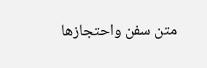متن سفن واحتجازها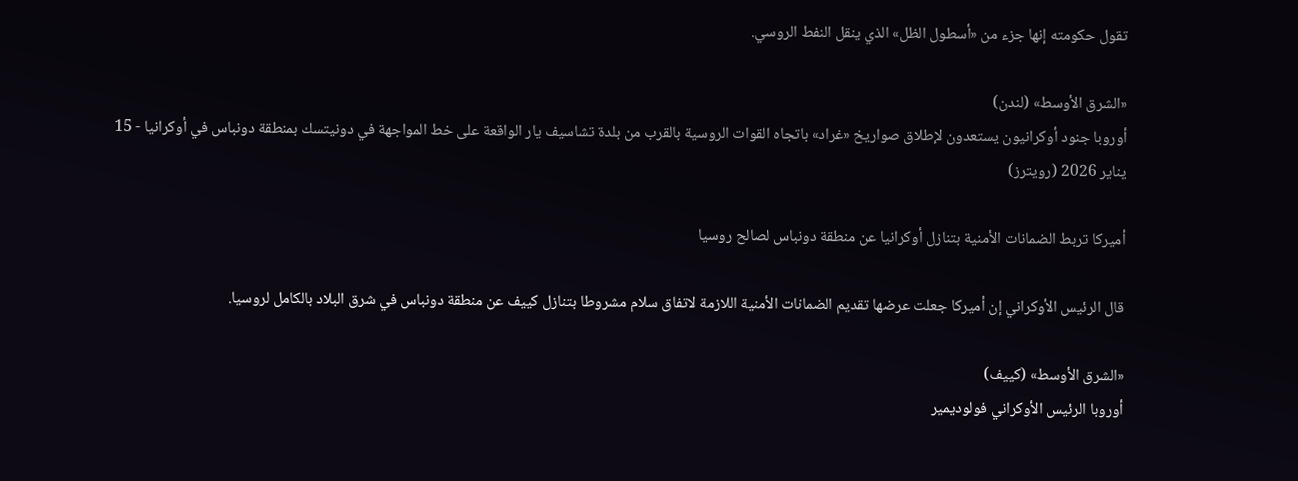تقول حكومته إنها جزء من «أسطول الظل» الذي ينقل النفط الروسي.

«الشرق الأوسط» (لندن)
أوروبا جنود أوكرانيون يستعدون لإطلاق صواريخ «غراد» باتجاه القوات الروسية بالقرب من بلدة تشاسيف يار الواقعة على خط المواجهة في دونيتسك بمنطقة دونباس في أوكرانيا - 15 يناير 2026 (رويترز)

أميركا تربط الضمانات الأمنية بتنازل أوكرانيا عن منطقة دونباس لصالح روسيا

قال الرئيس الأوكراني إن أميركا جعلت عرضها تقديم الضمانات الأمنية اللازمة لاتفاق سلام مشروطا بتنازل كييف عن منطقة دونباس في شرق البلاد بالكامل لروسيا.

«الشرق الأوسط» (كييف)
أوروبا الرئيس الأوكراني فولوديمير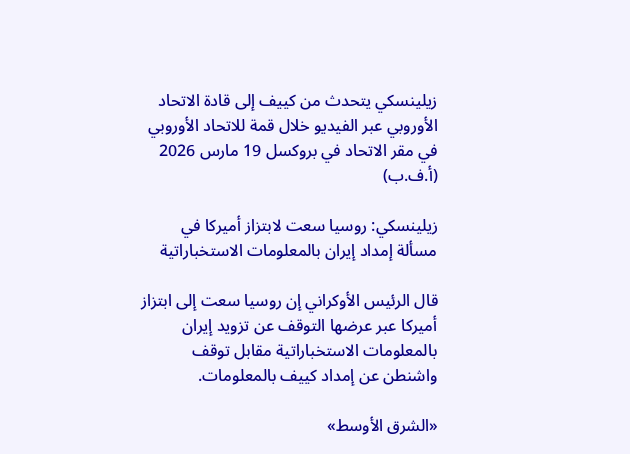زيلينسكي يتحدث من كييف إلى قادة الاتحاد الأوروبي عبر الفيديو خلال قمة للاتحاد الأوروبي في مقر الاتحاد في بروكسل 19 مارس 2026 (أ.ف.ب)

زيلينسكي: روسيا سعت لابتزاز أميركا في مسألة إمداد إيران بالمعلومات الاستخباراتية

قال الرئيس الأوكراني إن روسيا سعت إلى ‌ابتزاز أميركا عبر عرضها التوقف عن تزويد إيران بالمعلومات الاستخباراتية مقابل توقف واشنطن عن إمداد ‌كييف بالمعلومات.

«الشرق الأوسط»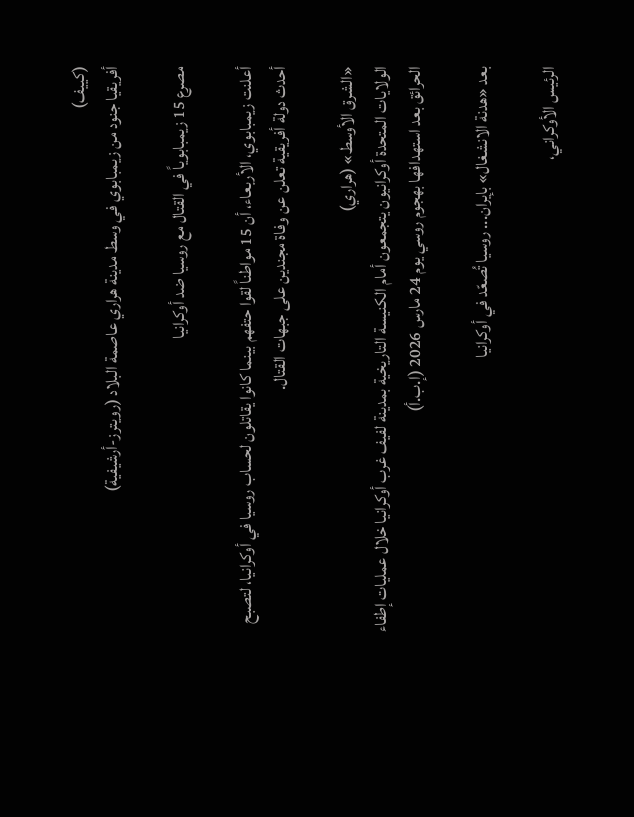(كييف)
أفريقيا جنود من زيمبابوي في وسط مدينة هراري عاصمة البلاد (رويترز-أرشيفية)

مصرع 15 زيمبابوياً في القتال مع روسيا ضد أوكرانيا

أعلنت زيمبابوي، الأربعاء، أن 15 مواطناً لقوا حتفهم بينما كانوا يقاتلون لحساب روسيا في أوكرانيا، لتصبح أحدث دولة أفريقية تعلن عن وفاة مجندين على جبهات القتال.

«الشرق الأوسط» (هراري)
الولايات المتحدة أوكرانيون يتجمعون أمام الكنيسة التاريخية بمدينة لفيف غرب أوكرانيا خلال عمليات إطفاء الحرائق بعد استهدافها بهجوم روسي يوم 24 مارس 2026 (إ.ب.أ)

بعد «هدنة الانشغال» بإيران... روسيا تُصعّد في أوكرانيا

الرئيس الأوكراني،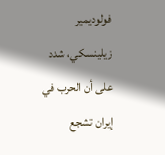فولوديمير زيلينسكي، شدد على أن الحرب في إيران تشجع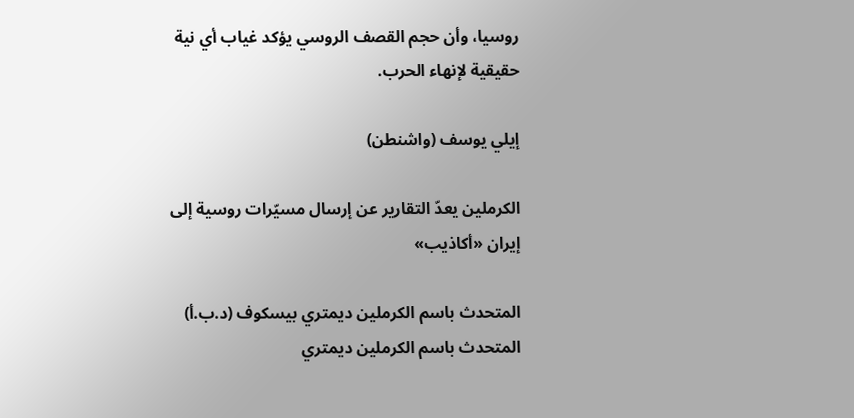روسيا، وأن حجم القصف الروسي يؤكد غياب أي نية حقيقية لإنهاء الحرب.

إيلي يوسف (واشنطن)

الكرملين يعدّ التقارير عن إرسال مسيّرات روسية إلى إيران «أكاذيب»

المتحدث باسم الكرملين ديمتري بيسكوف (د.ب.أ)
المتحدث باسم الكرملين ديمتري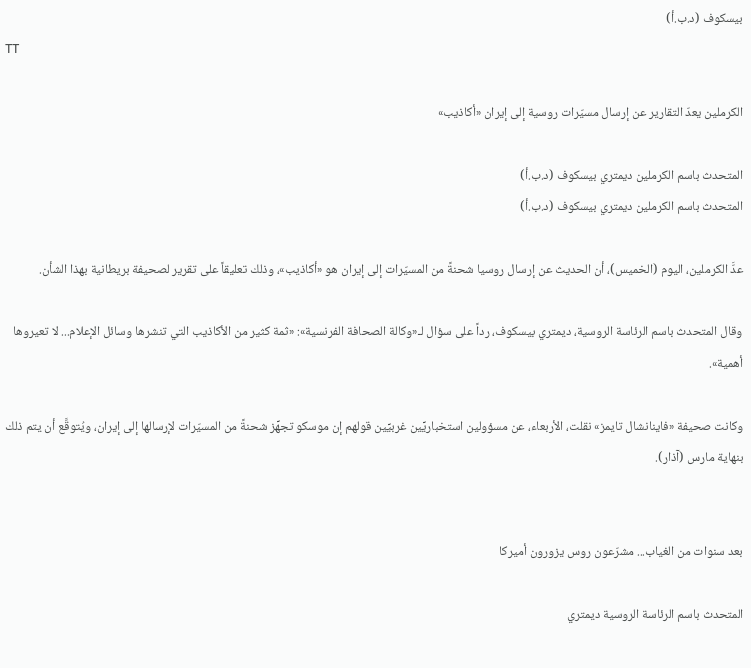بيسكوف (د.ب.أ)
TT

الكرملين يعدّ التقارير عن إرسال مسيّرات روسية إلى إيران «أكاذيب»

المتحدث باسم الكرملين ديمتري بيسكوف (د.ب.أ)
المتحدث باسم الكرملين ديمتري بيسكوف (د.ب.أ)

عدَّ الكرملين، اليوم (الخميس)، أن الحديث عن إرسال روسيا شحنةً من المسيّرات إلى إيران هو «أكاذيب»، وذلك تعليقاً على تقرير لصحيفة بريطانية بهذا الشأن.

وقال المتحدث باسم الرئاسة الروسية، ديمتري بيسكوف، رداً على سؤال لـ«وكالة الصحافة الفرنسية»: «ثمة كثير من الأكاذيب التي تنشرها وسائل الإعلام... لا تعيروها أهمية».

وكانت صحيفة «فاينانشال تايمز» نقلت، الأربعاء، عن مسؤولين استخباريِّين غربيِّين قولهم إن موسكو تجهِّز شحنةً من المسيّرات لإرسالها إلى إيران، ويُتوقَّع أن يتم ذلك بنهاية مارس (آذار).


بعد سنوات من الغياب... مشرّعون روس يزورون أميركا

المتحدث باسم الرئاسة الروسية ديمتري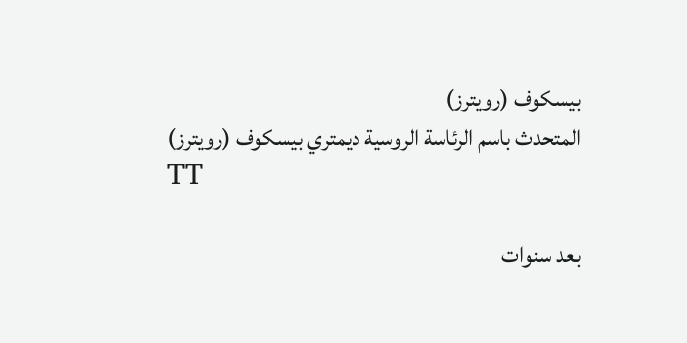بيسكوف (رويترز)
المتحدث باسم الرئاسة الروسية ديمتري بيسكوف (رويترز)
TT

بعد سنوات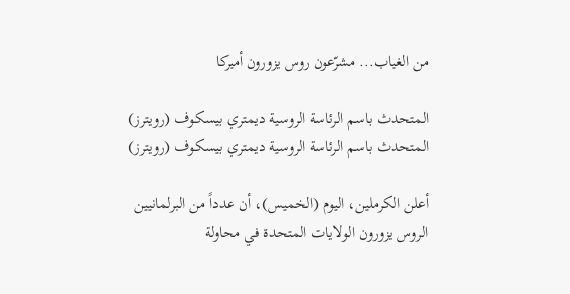من الغياب... مشرّعون روس يزورون أميركا

المتحدث باسم الرئاسة الروسية ديمتري بيسكوف (رويترز)
المتحدث باسم الرئاسة الروسية ديمتري بيسكوف (رويترز)

أعلن الكرملين، اليوم (الخميس)، أن عدداً من البرلمانيين الروس يزورون الولايات المتحدة في محاولة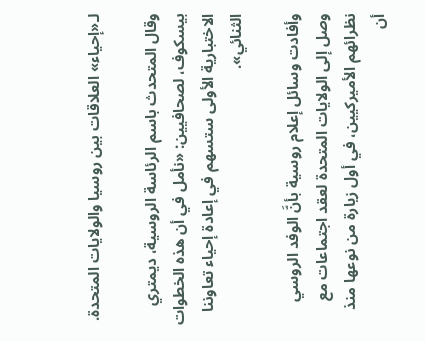لـ«إحياء» العلاقات بين روسيا والولايات المتحدة.

وقال المتحدث باسم الرئاسة الروسية، ديمتري بيسكوف، لصحافيين: «نأمل في أن هذه الخطوات الاختبارية الأولى ستسهم في إعادة إحياء تعاوننا الثنائي».

و‌أفادت وسائل إعلام روسية بأنَّ الوفد الروسي وصل إلى الولايات المتحدة لعقد اجتماعات مع نظرائهم الأميركيين، في أول زيارة من نوعها منذ أن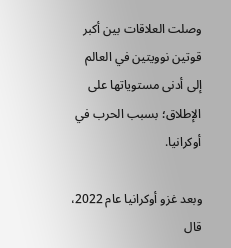وصلت العلاقات بين أكبر قوتين نوويتين في العالم إلى أدنى مستوياتها على الإطلاق؛ بسبب الحرب في أوكرانيا.

وبعد غزو أوكرانيا عام 2022، قال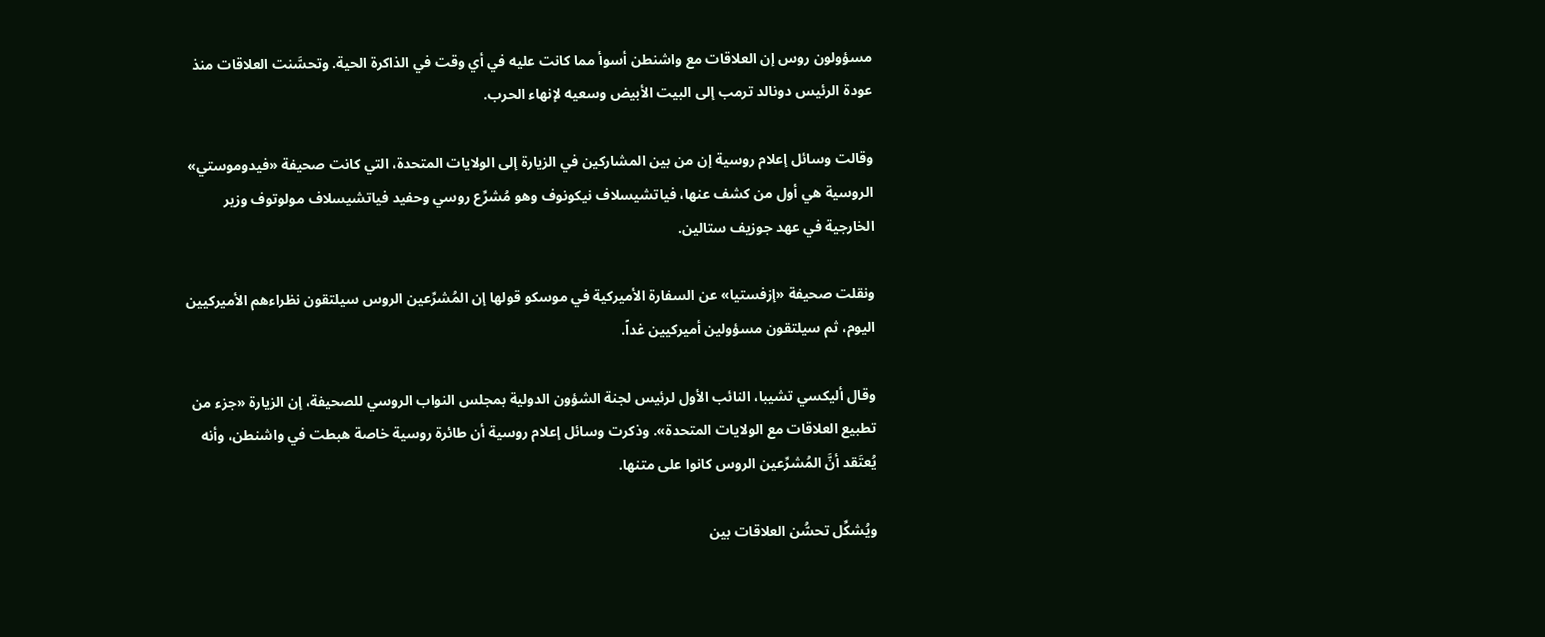مسؤولون ‌روس إن ‌العلاقات مع واشنطن أسوأ مما ‌كانت عليه في أي وقت في الذاكرة الحية. وتحسَّنت العلاقات منذ عودة الرئيس دونالد ترمب إلى البيت الأبيض وسعيه لإنهاء الحرب.

وقالت وسائل إعلام روسية إن من بين المشاركين في الزيارة إلى الولايات المتحدة، التي كانت صحيفة «فيدوموستي» الروسية هي ‌أول من كشف ‌عنها، فياتشيسلاف نيكونوف وهو مُشرِّع روسي وحفيد ‌فياتشيسلاف مولوتوف وزير الخارجية في عهد ‌جوزيف ستالين.

ونقلت صحيفة «إزفستيا» عن السفارة الأميركية في موسكو قولها إن المُشرِّعين الروس سيلتقون نظراءهم الأميركيين اليوم، ثم سيلتقون مسؤولين ‌أميركيين غداً.

وقال أليكسي تشيبا، النائب الأول لرئيس لجنة الشؤون الدولية بمجلس النواب الروسي للصحيفة، إن الزيارة «جزء من تطبيع العلاقات مع الولايات المتحدة». وذكرت وسائل إعلام روسية أن طائرة روسية خاصة هبطت في واشنطن، وأنه يُعتَقد أنَّ المُشرِّعين الروس كانوا على متنها.

ويُشكِّل تحسُّن العلاقات بين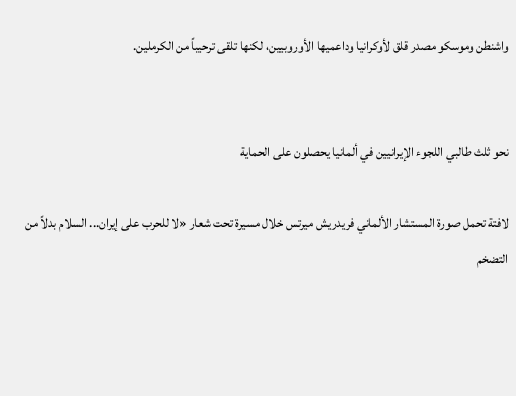واشنطن وموسكو مصدر قلق لأوكرانيا وداعميها الأوروبيين، لكنها تلقى ترحيباً من الكرملين.


نحو ثلث طالبي اللجوء الإيرانيين في ألمانيا يحصلون على الحماية

لافتة تحمل صورة المستشار الألماني فريدريش ميرتس خلال مسيرة تحت شعار «لا للحرب على إيران... السلام بدلاً من التضخم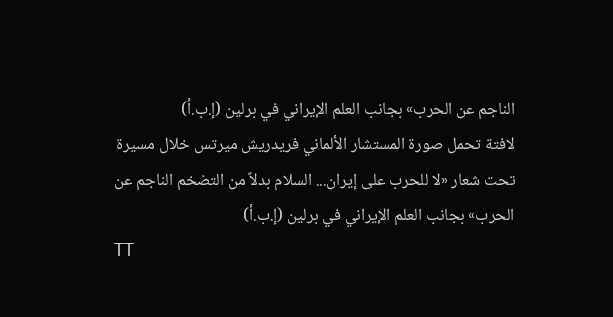الناجم عن الحرب» بجانب العلم الإيراني في برلين (إ.ب.أ)
لافتة تحمل صورة المستشار الألماني فريدريش ميرتس خلال مسيرة تحت شعار «لا للحرب على إيران... السلام بدلاً من التضخم الناجم عن الحرب» بجانب العلم الإيراني في برلين (إ.ب.أ)
TT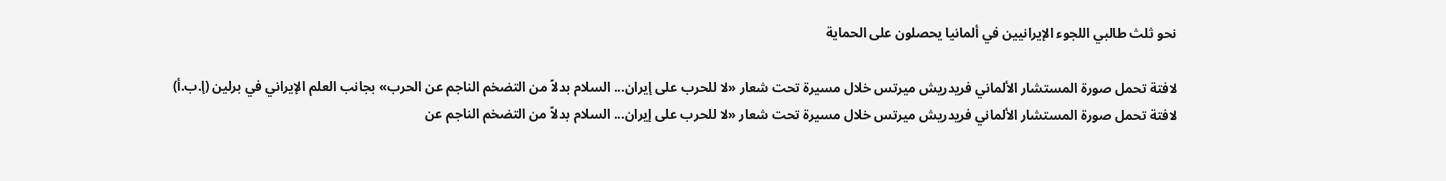نحو ثلث طالبي اللجوء الإيرانيين في ألمانيا يحصلون على الحماية

لافتة تحمل صورة المستشار الألماني فريدريش ميرتس خلال مسيرة تحت شعار «لا للحرب على إيران... السلام بدلاً من التضخم الناجم عن الحرب» بجانب العلم الإيراني في برلين (إ.ب.أ)
لافتة تحمل صورة المستشار الألماني فريدريش ميرتس خلال مسيرة تحت شعار «لا للحرب على إيران... السلام بدلاً من التضخم الناجم عن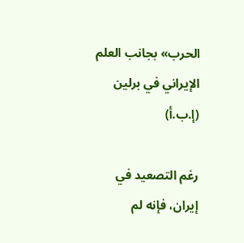الحرب» بجانب العلم الإيراني في برلين (إ.ب.أ)

رغم التصعيد في إيران، فإنه لم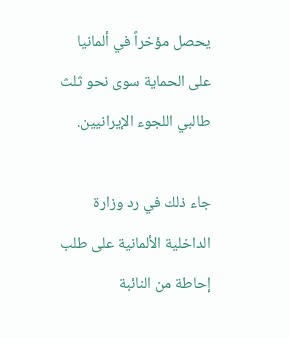يحصل مؤخراً في ألمانيا على الحماية سوى نحو ثلث طالبي اللجوء الإيرانيين.

جاء ذلك في رد وزارة الداخلية الألمانية على طلب إحاطة من النائبة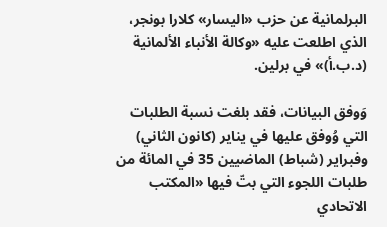البرلمانية عن حزب «اليسار» كلارا بونجر، الذي اطلعت عليه «وكالة الأنباء الألمانية (د.ب.أ)» في برلين.

وَوفق البيانات، فقد بلغت نسبة الطلبات التي وُوفق عليها في يناير (كانون الثاني) وفبراير (شباط) الماضيين 35 في المائة من طلبات اللجوء التي بتّ فيها «المكتب الاتحادي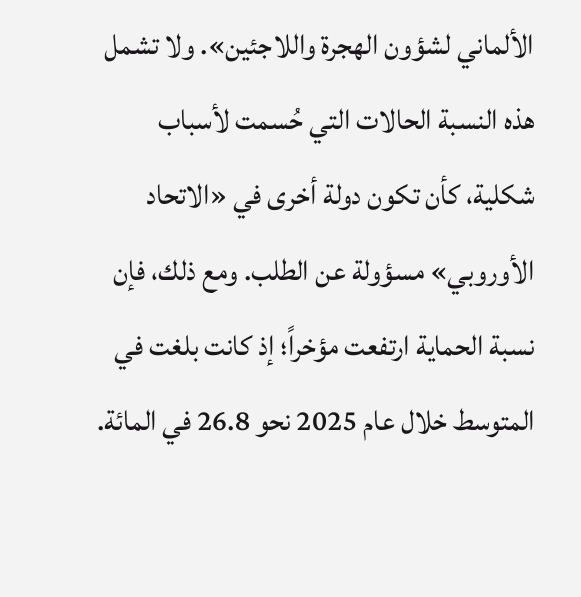الألماني لشؤون الهجرة واللاجئين». ولا تشمل هذه النسبة الحالات التي حُسمت لأسباب شكلية، كأن تكون دولة أخرى في «الاتحاد الأوروبي» مسؤولة عن الطلب. ومع ذلك، فإن نسبة الحماية ارتفعت مؤخراً؛ إذ كانت بلغت في المتوسط خلال عام 2025 نحو 26.8 في المائة.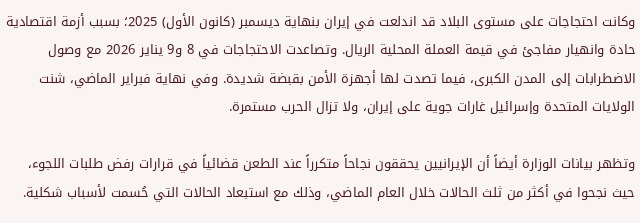وكانت احتجاجات على مستوى البلاد قد اندلعت في إيران بنهاية ديسمبر (كانون الأول) 2025؛ بسبب أزمة اقتصادية حادة وانهيار مفاجئ في قيمة العملة المحلية الريال. وتصاعدت الاحتجاجات في 8 و9 يناير 2026 مع وصول الاضطرابات إلى المدن الكبرى، فيما تصدت لها أجهزة الأمن بقبضة شديدة. وفي نهاية فبراير الماضي، شنت الولايات المتحدة وإسرائيل غارات جوية على إيران، ولا تزال الحرب مستمرة.

وتظهر بيانات الوزارة أيضاً أن الإيرانيين يحققون نجاحاً متكرراً عند الطعن قضائياً في قرارات رفض طلبات اللجوء، حيث نجحوا في أكثر من ثلث الحالات خلال العام الماضي، وذلك مع استبعاد الحالات التي حُسمت لأسباب شكلية.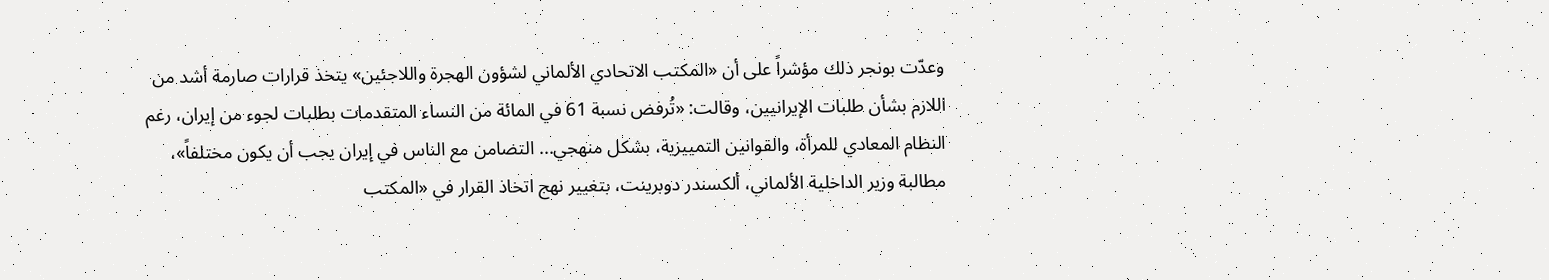وعدّت بونجر ذلك مؤشراً على أن «المكتب الاتحادي الألماني لشؤون الهجرة واللاجئين» يتخذ قرارات صارمة أشد من اللازم بشأن طلبات الإيرانيين، وقالت: «تُرفض نسبة 61 في المائة من النساء المتقدمات بطلبات لجوء من إيران، رغم النظام المعادي للمرأة، والقوانين التمييزية، بشكل منهجي... التضامن مع الناس في إيران يجب أن يكون مختلفاً»، مطالبة وزير الداخلية الألماني، ألكسندر دوبرينت، بتغيير نهج اتخاذ القرار في «المكتب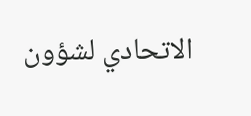الاتحادي لشؤون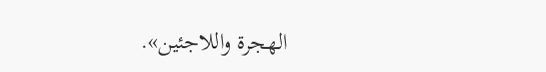الهجرة واللاجئين».